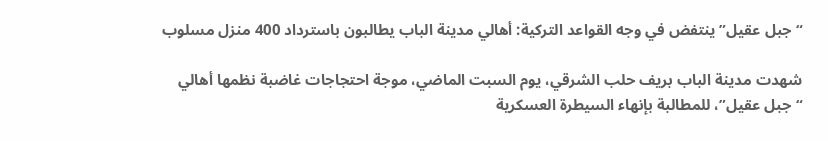“جبل عقيل” ينتفض في وجه القواعد التركية: أهالي مدينة الباب يطالبون باسترداد 400 منزل مسلوب

شهدت مدينة الباب بريف حلب الشرقي، يوم السبت الماضي، موجة احتجاجات غاضبة نظمها أهالي “جبل عقيل”، للمطالبة بإنهاء السيطرة العسكرية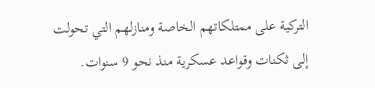التركية على ممتلكاتهم الخاصة ومنازلهم التي تحولت إلى ثكنات وقواعد عسكرية منذ نحو 9 سنوات.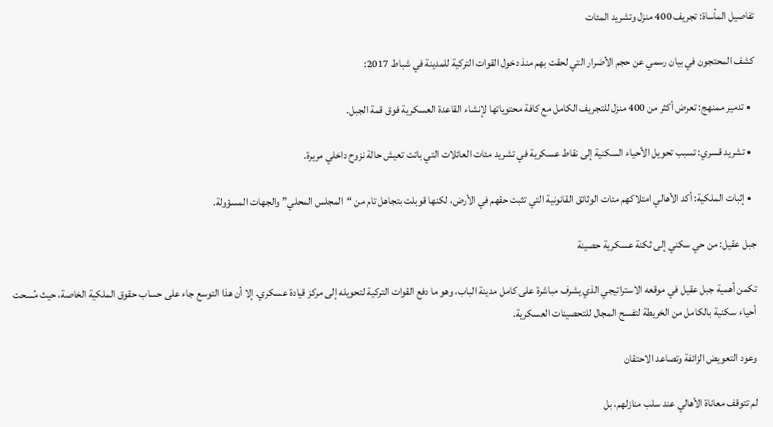تفاصيل المأساة: تجريف 400 منزل وتشريد المئات

كشف المحتجون في بيان رسمي عن حجم الأضرار التي لحقت بهم منذ دخول القوات التركية للمدينة في شباط 2017:

  • تدمير ممنهج: تعرض أكثر من 400 منزل للتجريف الكامل مع كافة محتوياتها لإنشاء القاعدة العسكرية فوق قمة الجبل.

  • تشريد قسري: تسبب تحويل الأحياء السكنية إلى نقاط عسكرية في تشريد مئات العائلات التي باتت تعيش حالة نزوح داخلي مريرة.

  • إثبات الملكية: أكد الأهالي امتلاكهم مئات الوثائق القانونية التي تثبت حقهم في الأرض، لكنها قوبلت بتجاهل تام من “المجلس المحلي” والجهات المسؤولة.

جبل عقيل: من حي سكني إلى ثكنة عسكرية حصينة

تكمن أهمية جبل عقيل في موقعه الاستراتيجي الذي يشرف مباشرة على كامل مدينة الباب، وهو ما دفع القوات التركية لتحويله إلى مركز قيادة عسكري. إلا أن هذا التوسع جاء على حساب حقوق الملكية الخاصة، حيث مُسحت أحياء سكنية بالكامل من الخريطة لتفسح المجال للتحصينات العسكرية.

وعود التعويض الزائفة وتصاعد الاحتقان

لم تتوقف معاناة الأهالي عند سلب منازلهم، بل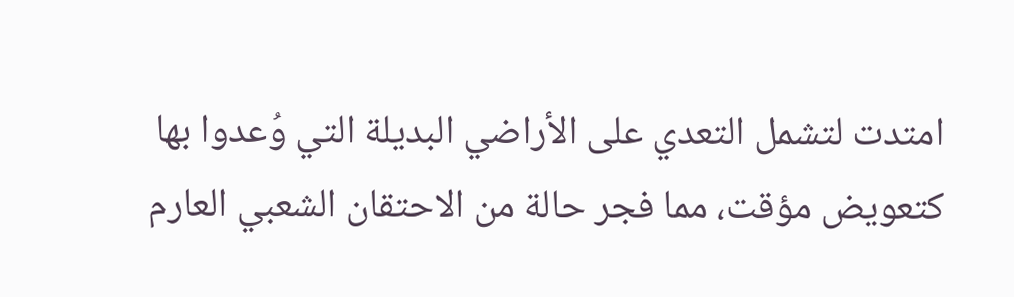امتدت لتشمل التعدي على الأراضي البديلة التي وُعدوا بها كتعويض مؤقت، مما فجر حالة من الاحتقان الشعبي العارم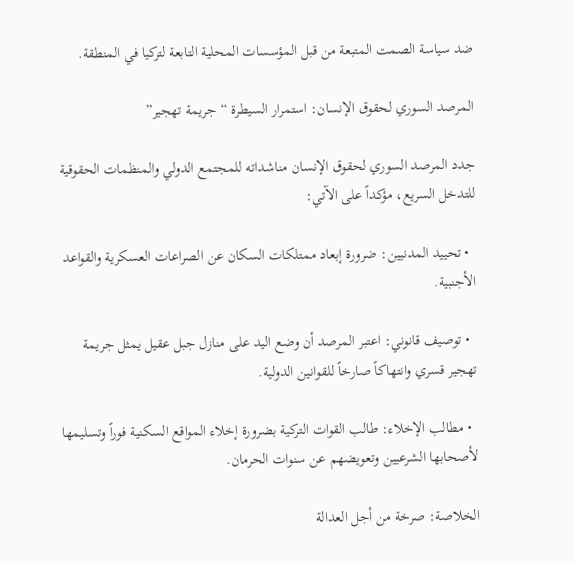ضد سياسة الصمت المتبعة من قبل المؤسسات المحلية التابعة لتركيا في المنطقة.

المرصد السوري لحقوق الإنسان: استمرار السيطرة “جريمة تهجير”

جدد المرصد السوري لحقوق الإنسان مناشداته للمجتمع الدولي والمنظمات الحقوقية للتدخل السريع، مؤكداً على الآتي:

  • تحييد المدنيين: ضرورة إبعاد ممتلكات السكان عن الصراعات العسكرية والقواعد الأجنبية.

  • توصيف قانوني: اعتبر المرصد أن وضع اليد على منازل جبل عقيل يمثل جريمة تهجير قسري وانتهاكاً صارخاً للقوانين الدولية.

  • مطالب الإخلاء: طالب القوات التركية بضرورة إخلاء المواقع السكنية فوراً وتسليمها لأصحابها الشرعيين وتعويضهم عن سنوات الحرمان.

الخلاصة: صرخة من أجل العدالة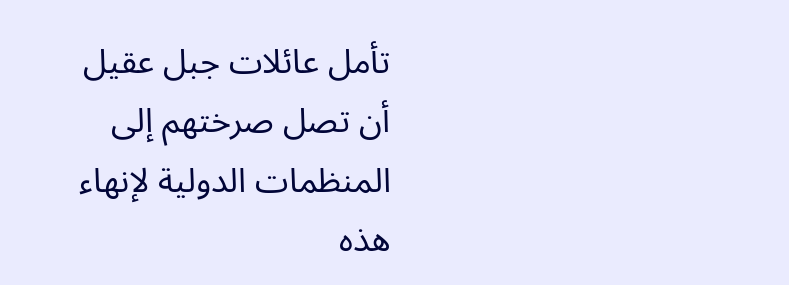تأمل عائلات جبل عقيل أن تصل صرختهم إلى المنظمات الدولية لإنهاء هذه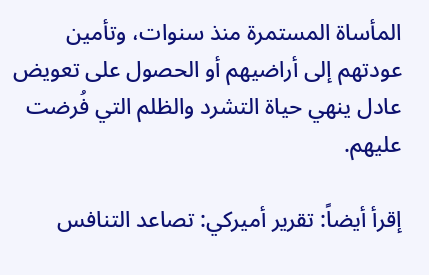المأساة المستمرة منذ سنوات، وتأمين عودتهم إلى أراضيهم أو الحصول على تعويض عادل ينهي حياة التشرد والظلم التي فُرضت عليهم.

إقرأ أيضاً: تقرير أميركي: تصاعد التنافس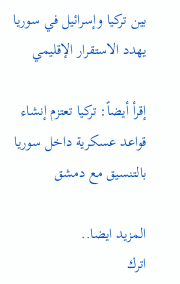بين تركيا وإسرائيل في سوريا يهدد الاستقرار الإقليمي

إقرأ أيضاً: تركيا تعتزم إنشاء قواعد عسكرية داخل سوريا بالتنسيق مع دمشق

المزيد ايضا..
اترك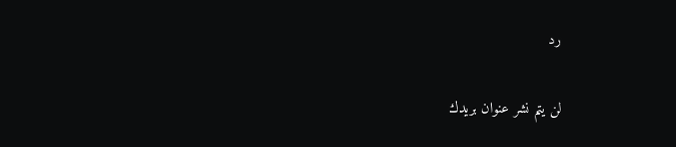رد

لن يتم نشر عنوان بريدك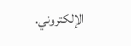الإلكتروني.